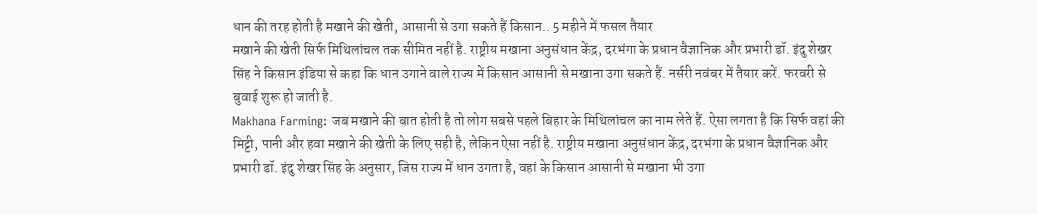धान की तरह होती है मखाने की खेती, आसानी से उगा सकते हैं किसान.. 5 महीने में फसल तैयार
मखाने की खेती सिर्फ मिथिलांचल तक सीमित नहीं है. राष्ट्रीय मखाना अनुसंधान केंद्र, दरभंगा के प्रधान वैज्ञानिक और प्रभारी डॉ. इंदु शेखर सिंह ने किसान इंडिया से कहा कि धान उगाने वाले राज्य में किसान आसानी से मखाना उगा सकते हैं. नर्सरी नवंबर में तैयार करें. फरवरी से बुवाई शुरू हो जाती है.
Makhana Farming: जब मखाने की बात होती है तो लोग सबसे पहले बिहार के मिथिलांचल का नाम लेते हैं. ऐसा लगता है कि सिर्फ वहां की मिट्टी, पानी और हवा मखाने की खेती के लिए सही है, लेकिन ऐसा नहीं है. राष्ट्रीय मखाना अनुसंधान केंद्र, दरभंगा के प्रधान वैज्ञानिक और प्रभारी डॉ. इंदु शेखर सिंह के अनुसार, जिस राज्य में धान उगता है, वहां के किसान आसानी से मखाना भी उगा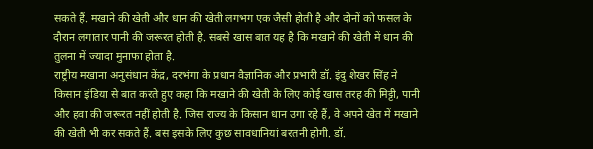सकते हैं. मखाने की खेती और धान की खेती लगभग एक जैसी होती है और दोनों को फसल के दौरान लगातार पानी की जरूरत होती है. सबसे खास बात यह है कि मखाने की खेती में धान की तुलना में ज्यादा मुनाफा होता है.
राष्ट्रीय मखाना अनुसंधान केंद्र, दरभंगा के प्रधान वैज्ञानिक और प्रभारी डॉ. इंदु शेखर सिंह ने किसान इंडिया से बात करते हुए कहा कि मखाने की खेती के लिए कोई खास तरह की मिट्टी, पानी और हवा की जरूरत नहीं होती है. जिस राज्य के किसान धान उगा रहे हैं, वे अपने खेत में मखाने की खेती भी कर सकते हैं. बस इसके लिए कुछ सावधानियां बरतनी होगी. डॉ.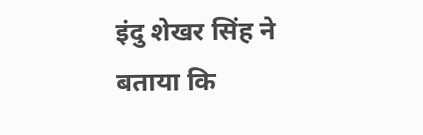इंदु शेखर सिंह ने बताया कि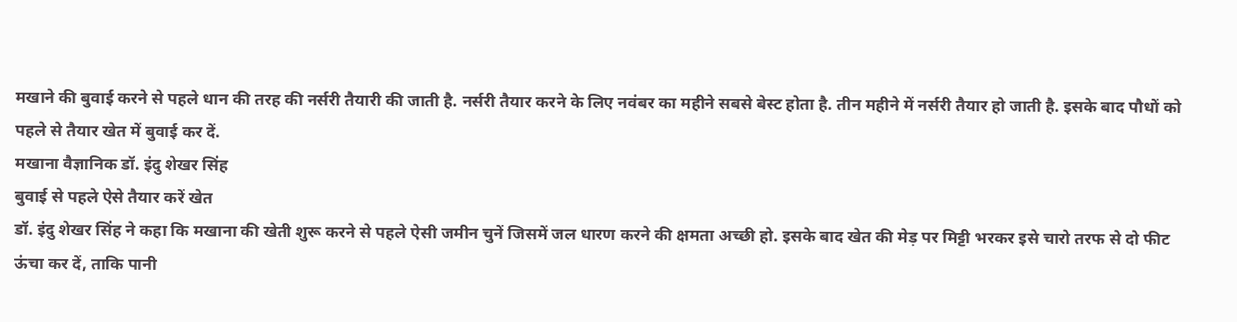मखाने की बुवाई करने से पहले धान की तरह की नर्सरी तैयारी की जाती है. नर्सरी तैयार करने के लिए नवंबर का महीने सबसे बेस्ट होता है. तीन महीने में नर्सरी तैयार हो जाती है. इसके बाद पौधों को पहले से तैयार खेत में बुवाई कर दें.
मखाना वैज्ञानिक डॉ. इंदु शेखर सिंह
बुवाई से पहले ऐसे तैयार करें खेत
डॉ. इंदु शेखर सिंह ने कहा कि मखाना की खेती शुरू करने से पहले ऐसी जमीन चुनें जिसमें जल धारण करने की क्षमता अच्छी हो. इसके बाद खेत की मेड़ पर मिट्टी भरकर इसे चारो तरफ से दो फीट ऊंचा कर दें, ताकि पानी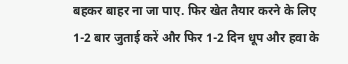बहकर बाहर ना जा पाए. फिर खेत तैयार करने के लिए 1-2 बार जुताई करें और फिर 1-2 दिन धूप और हवा के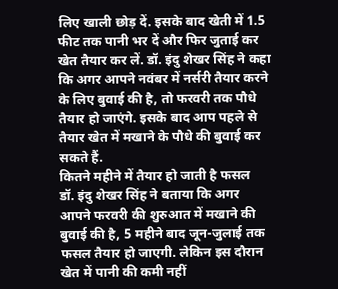लिए खाली छोड़ दें. इसके बाद खेती में 1.5 फीट तक पानी भर दें और फिर जुताई कर खेत तैयार कर लें. डॉ. इंदु शेखर सिंह ने कहा कि अगर आपने नवंबर में नर्सरी तैयार करने के लिए बुवाई की है, तो फरवरी तक पौधे तैयार हो जाएंगे. इसके बाद आप पहले से तैयार खेत में मखाने के पौधे की बुवाई कर सकते हैं.
कितने महीने में तैयार हो जाती है फसल
डॉ. इंदु शेखर सिंह ने बताया कि अगर आपने फरवरी की शुरुआत में मखाने की बुवाई की है, 5 महीने बाद जून-जुलाई तक फसल तैयार हो जाएगी. लेकिन इस दौरान खेत में पानी की कमी नहीं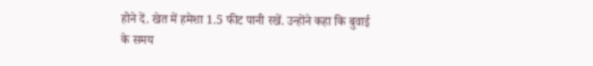होने दें. खेत में हमेशा 1.5 फीट पानी रखें. उन्होंने कहा कि बुवाई के समय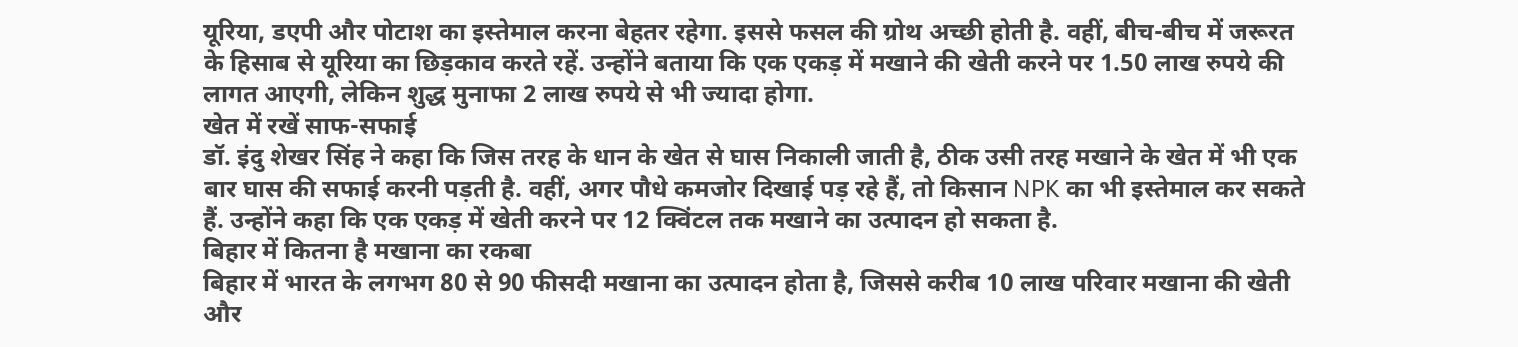यूरिया, डएपी और पोटाश का इस्तेमाल करना बेहतर रहेगा. इससे फसल की ग्रोथ अच्छी होती है. वहीं, बीच-बीच में जरूरत के हिसाब से यूरिया का छिड़काव करते रहें. उन्होंने बताया कि एक एकड़ में मखाने की खेती करने पर 1.50 लाख रुपये की लागत आएगी, लेकिन शुद्ध मुनाफा 2 लाख रुपये से भी ज्यादा होगा.
खेत में रखें साफ-सफाई
डॉ. इंदु शेखर सिंह ने कहा कि जिस तरह के धान के खेत से घास निकाली जाती है, ठीक उसी तरह मखाने के खेत में भी एक बार घास की सफाई करनी पड़ती है. वहीं, अगर पौधे कमजोर दिखाई पड़ रहे हैं, तो किसान NPK का भी इस्तेमाल कर सकते हैं. उन्होंने कहा कि एक एकड़ में खेती करने पर 12 क्विंटल तक मखाने का उत्पादन हो सकता है.
बिहार में कितना है मखाना का रकबा
बिहार में भारत के लगभग 80 से 90 फीसदी मखाना का उत्पादन होता है, जिससे करीब 10 लाख परिवार मखाना की खेती और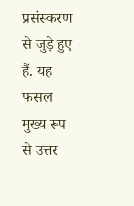प्रसंस्करण से जुड़े हुए हैं. यह फसल मुख्य रूप से उत्तर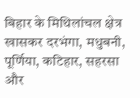बिहार के मिथिलांचल क्षेत्र खासकर दरभंगा, मधुबनी, पूर्णिया, कटिहार, सहरसा और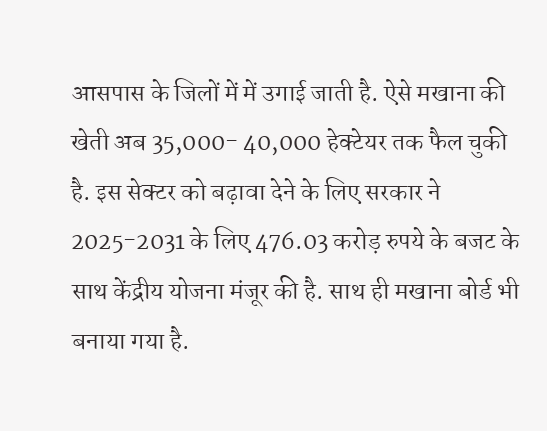आसपास के जिलों में में उगाई जाती है. ऐसे मखाना की खेती अब 35,000- 40,000 हेक्टेयर तक फैल चुकी है. इस सेक्टर को बढ़ावा देने के लिए सरकार ने 2025-2031 के लिए 476.03 करोड़ रुपये के बजट के साथ केंद्रीय योजना मंजूर की है. साथ ही मखाना बोर्ड भी बनाया गया है.